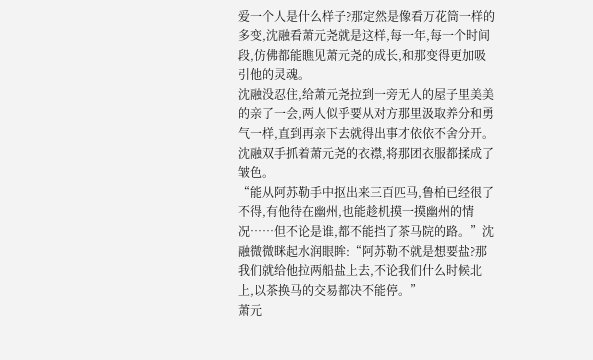爱一个人是什么样子?那定然是像看万花筒一样的多变,沈融看萧元尧就是这样,每一年,每一个时间段,仿佛都能瞧见萧元尧的成长,和那变得更加吸引他的灵魂。
沈融没忍住,给萧元尧拉到一旁无人的屋子里美美的亲了一会,两人似乎要从对方那里汲取养分和勇气一样,直到再亲下去就得出事才依依不舍分开。
沈融双手抓着萧元尧的衣襟,将那团衣服都揉成了皱色。
“能从阿苏勒手中抠出来三百匹马,鲁柏已经很了不得,有他待在幽州,也能趁机摸一摸幽州的情况……但不论是谁,都不能挡了茶马院的路。”沈融微微眯起水润眼眸:“阿苏勒不就是想要盐?那我们就给他拉两船盐上去,不论我们什么时候北上,以茶换马的交易都决不能停。”
萧元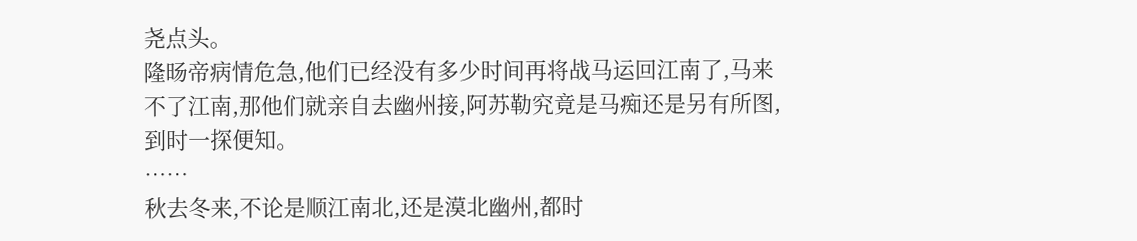尧点头。
隆旸帝病情危急,他们已经没有多少时间再将战马运回江南了,马来不了江南,那他们就亲自去幽州接,阿苏勒究竟是马痴还是另有所图,到时一探便知。
……
秋去冬来,不论是顺江南北,还是漠北幽州,都时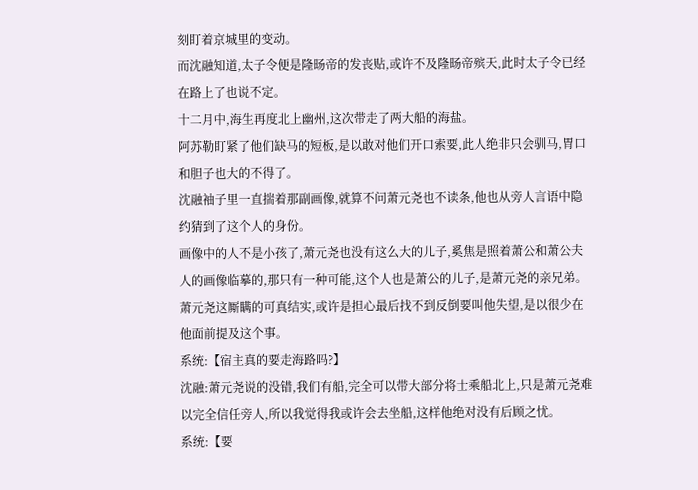刻盯着京城里的变动。
而沈融知道,太子令便是隆旸帝的发丧贴,或许不及隆旸帝殡天,此时太子令已经在路上了也说不定。
十二月中,海生再度北上幽州,这次带走了两大船的海盐。
阿苏勒盯紧了他们缺马的短板,是以敢对他们开口索要,此人绝非只会驯马,胃口和胆子也大的不得了。
沈融袖子里一直揣着那副画像,就算不问萧元尧也不读条,他也从旁人言语中隐约猜到了这个人的身份。
画像中的人不是小孩了,萧元尧也没有这么大的儿子,奚焦是照着萧公和萧公夫人的画像临摹的,那只有一种可能,这个人也是萧公的儿子,是萧元尧的亲兄弟。
萧元尧这厮瞒的可真结实,或许是担心最后找不到反倒要叫他失望,是以很少在他面前提及这个事。
系统:【宿主真的要走海路吗?】
沈融:萧元尧说的没错,我们有船,完全可以带大部分将士乘船北上,只是萧元尧难以完全信任旁人,所以我觉得我或许会去坐船,这样他绝对没有后顾之忧。
系统:【要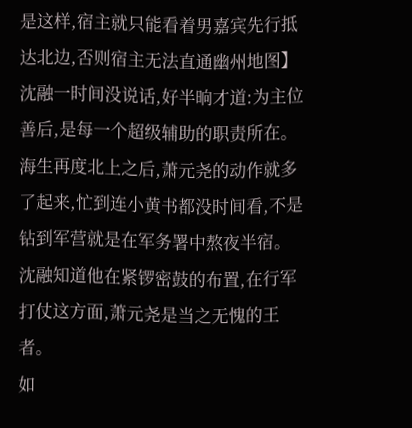是这样,宿主就只能看着男嘉宾先行抵达北边,否则宿主无法直通幽州地图】
沈融一时间没说话,好半晌才道:为主位善后,是每一个超级辅助的职责所在。
海生再度北上之后,萧元尧的动作就多了起来,忙到连小黄书都没时间看,不是钻到军营就是在军务署中熬夜半宿。
沈融知道他在紧锣密鼓的布置,在行军打仗这方面,萧元尧是当之无愧的王者。
如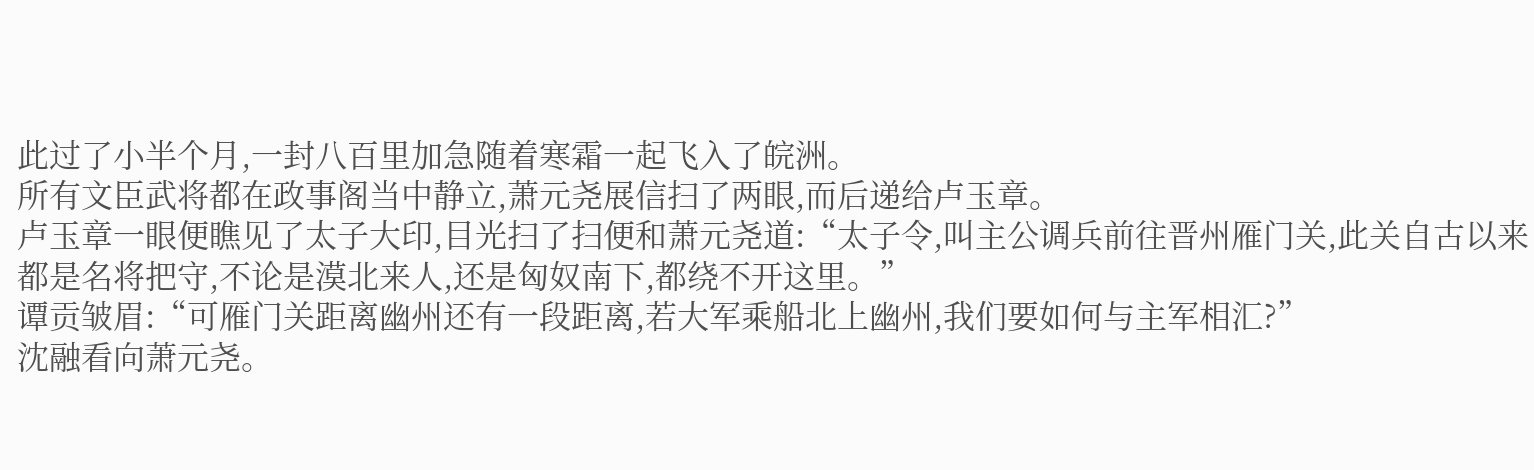此过了小半个月,一封八百里加急随着寒霜一起飞入了皖洲。
所有文臣武将都在政事阁当中静立,萧元尧展信扫了两眼,而后递给卢玉章。
卢玉章一眼便瞧见了太子大印,目光扫了扫便和萧元尧道:“太子令,叫主公调兵前往晋州雁门关,此关自古以来都是名将把守,不论是漠北来人,还是匈奴南下,都绕不开这里。”
谭贡皱眉:“可雁门关距离幽州还有一段距离,若大军乘船北上幽州,我们要如何与主军相汇?”
沈融看向萧元尧。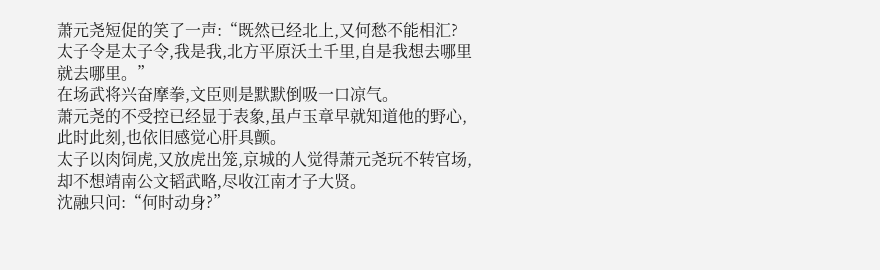萧元尧短促的笑了一声:“既然已经北上,又何愁不能相汇?太子令是太子令,我是我,北方平原沃土千里,自是我想去哪里就去哪里。”
在场武将兴奋摩拳,文臣则是默默倒吸一口凉气。
萧元尧的不受控已经显于表象,虽卢玉章早就知道他的野心,此时此刻,也依旧感觉心肝具颤。
太子以肉饲虎,又放虎出笼,京城的人觉得萧元尧玩不转官场,却不想靖南公文韬武略,尽收江南才子大贤。
沈融只问:“何时动身?”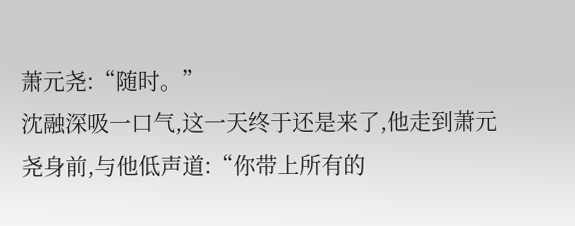萧元尧:“随时。”
沈融深吸一口气,这一天终于还是来了,他走到萧元尧身前,与他低声道:“你带上所有的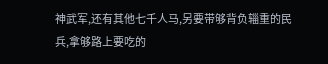神武军,还有其他七千人马,另要带够背负辎重的民兵,拿够路上要吃的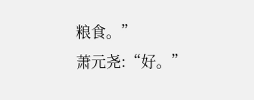粮食。”
萧元尧:“好。”